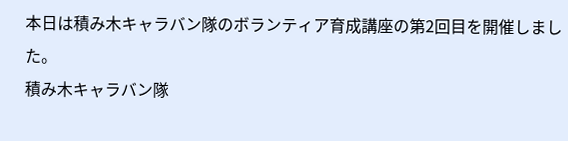本日は積み木キャラバン隊のボランティア育成講座の第2回目を開催しました。
積み木キャラバン隊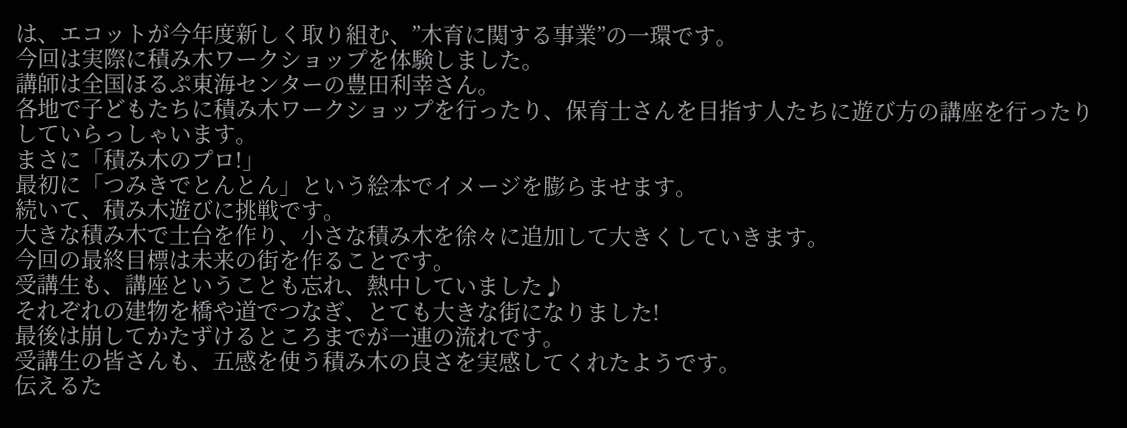は、エコットが今年度新しく取り組む、”木育に関する事業”の一環です。
今回は実際に積み木ワークショップを体験しました。
講師は全国ほるぷ東海センターの豊田利幸さん。
各地で子どもたちに積み木ワークショップを行ったり、保育士さんを目指す人たちに遊び方の講座を行ったりしていらっしゃいます。
まさに「積み木のプロ!」
最初に「つみきでとんとん」という絵本でイメージを膨らませます。
続いて、積み木遊びに挑戦です。
大きな積み木で土台を作り、小さな積み木を徐々に追加して大きくしていきます。
今回の最終目標は未来の街を作ることです。
受講生も、講座ということも忘れ、熱中していました♪
それぞれの建物を橋や道でつなぎ、とても大きな街になりました!
最後は崩してかたずけるところまでが一連の流れです。
受講生の皆さんも、五感を使う積み木の良さを実感してくれたようです。
伝えるた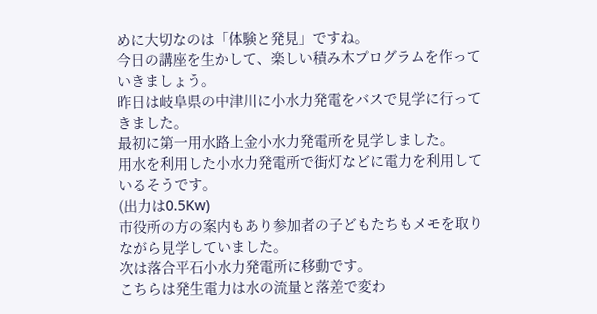めに大切なのは「体験と発見」ですね。
今日の講座を生かして、楽しい積み木プログラムを作っていきましょう。
昨日は岐阜県の中津川に小水力発電をバスで見学に行ってきました。
最初に第一用水路上金小水力発電所を見学しました。
用水を利用した小水力発電所で街灯などに電力を利用しているそうです。
(出力は0.5Kw)
市役所の方の案内もあり参加者の子どもたちもメモを取りながら見学していました。
次は落合平石小水力発電所に移動です。
こちらは発生電力は水の流量と落差で変わ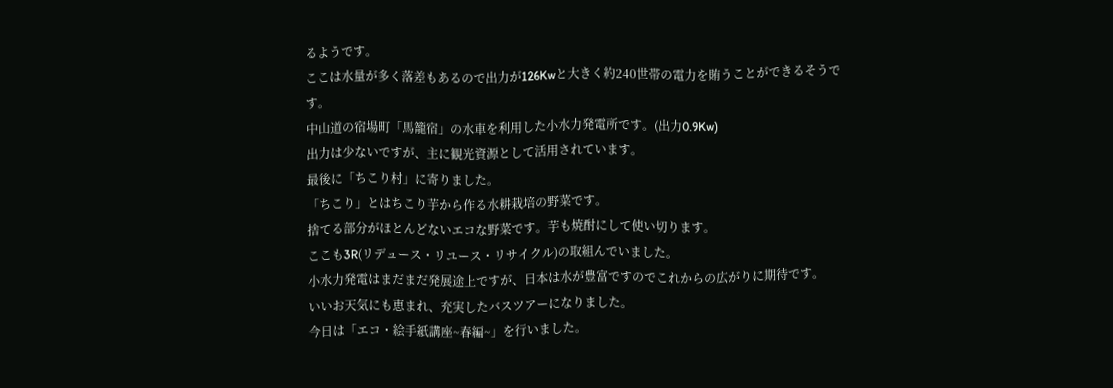るようです。
ここは水量が多く落差もあるので出力が126Kwと大きく約240世帯の電力を賄うことができるそうです。
中山道の宿場町「馬籠宿」の水車を利用した小水力発電所です。(出力0.9Kw)
出力は少ないですが、主に観光資源として活用されています。
最後に「ちこり村」に寄りました。
「ちこり」とはちこり芋から作る水耕栽培の野菜です。
捨てる部分がほとんどないエコな野菜です。芋も焼酎にして使い切ります。
ここも3R(リデュース・リユース・リサイクル)の取組んでいました。
小水力発電はまだまだ発展途上ですが、日本は水が豊富ですのでこれからの広がりに期待です。
いいお天気にも恵まれ、充実したバスツアーになりました。
今日は「エコ・絵手紙講座~春編~」を行いました。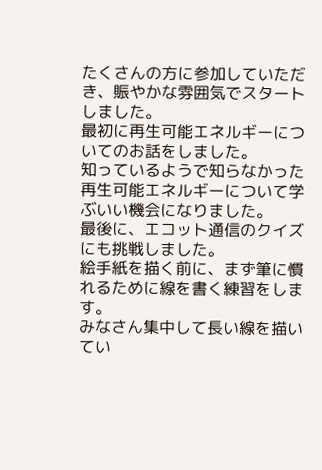たくさんの方に参加していただき、賑やかな雰囲気でスタートしました。
最初に再生可能エネルギーについてのお話をしました。
知っているようで知らなかった再生可能エネルギーについて学ぶいい機会になりました。
最後に、エコット通信のクイズにも挑戦しました。
絵手紙を描く前に、まず筆に慣れるために線を書く練習をします。
みなさん集中して長い線を描いてい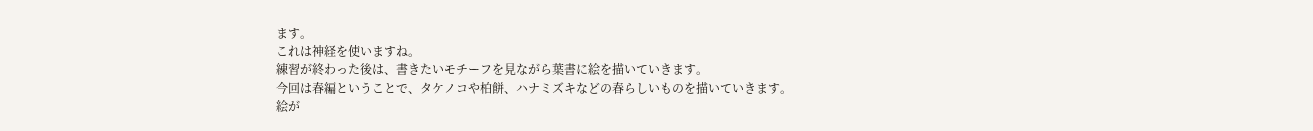ます。
これは神経を使いますね。
練習が終わった後は、書きたいモチーフを見ながら葉書に絵を描いていきます。
今回は春編ということで、タケノコや柏餅、ハナミズキなどの春らしいものを描いていきます。
絵が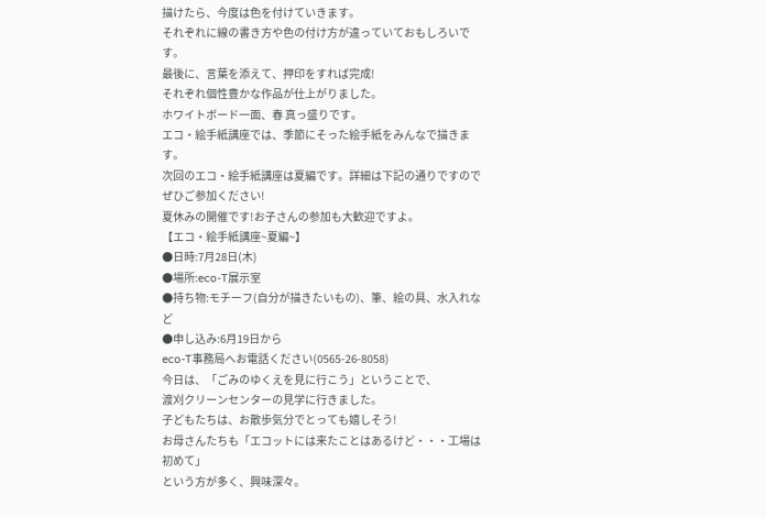描けたら、今度は色を付けていきます。
それぞれに線の書き方や色の付け方が違っていておもしろいです。
最後に、言葉を添えて、押印をすれば完成!
それぞれ個性豊かな作品が仕上がりました。
ホワイトボード一面、春 真っ盛りです。
エコ・絵手紙講座では、季節にそった絵手紙をみんなで描きます。
次回のエコ・絵手紙講座は夏編です。詳細は下記の通りですのでぜひご参加ください!
夏休みの開催です!お子さんの参加も大歓迎ですよ。
【エコ・絵手紙講座~夏編~】
●日時:7月28日(木)
●場所:eco-T展示室
●持ち物:モチーフ(自分が描きたいもの)、筆、絵の具、水入れなど
●申し込み:6月19日から
eco-T事務局へお電話ください(0565-26-8058)
今日は、「ごみのゆくえを見に行こう」ということで、
渡刈クリーンセンターの見学に行きました。
子どもたちは、お散歩気分でとっても嬉しそう!
お母さんたちも「エコットには来たことはあるけど・・・工場は初めて」
という方が多く、興味深々。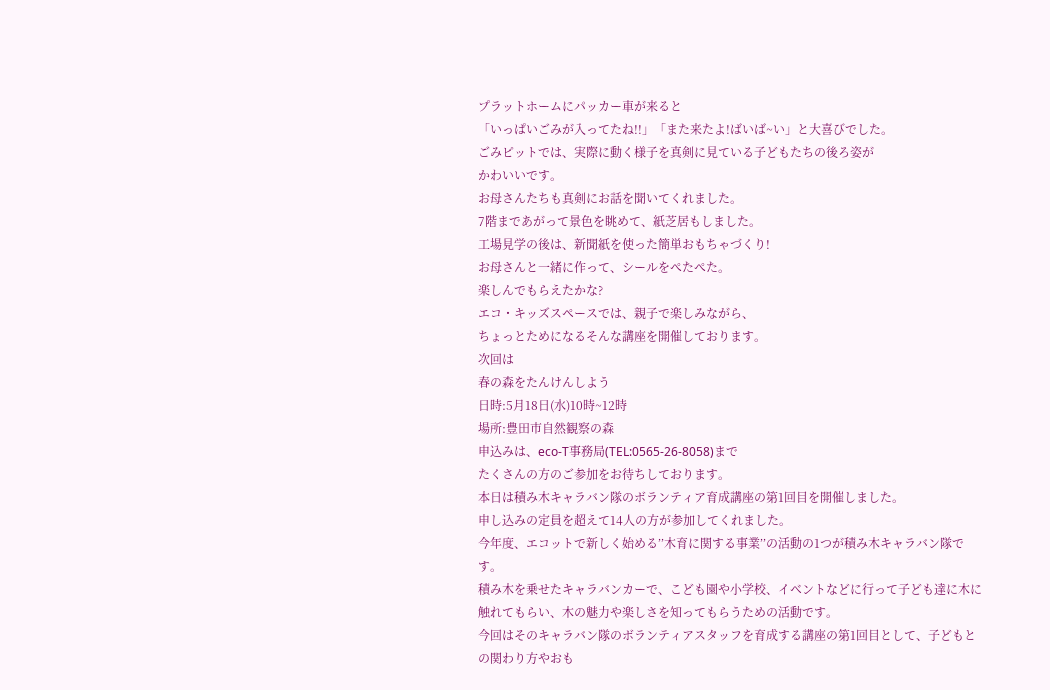プラットホームにパッカー車が来ると
「いっぱいごみが入ってたね!!」「また来たよ!ばいば~い」と大喜びでした。
ごみピットでは、実際に動く様子を真剣に見ている子どもたちの後ろ姿が
かわいいです。
お母さんたちも真剣にお話を聞いてくれました。
7階まであがって景色を眺めて、紙芝居もしました。
工場見学の後は、新聞紙を使った簡単おもちゃづくり!
お母さんと一緒に作って、シールをぺたぺた。
楽しんでもらえたかな?
エコ・キッズスペースでは、親子で楽しみながら、
ちょっとためになるそんな講座を開催しております。
次回は
春の森をたんけんしよう
日時:5月18日(水)10時~12時
場所:豊田市自然観察の森
申込みは、eco-T事務局(TEL:0565-26-8058)まで
たくさんの方のご参加をお待ちしております。
本日は積み木キャラバン隊のボランティア育成講座の第1回目を開催しました。
申し込みの定員を超えて14人の方が参加してくれました。
今年度、エコットで新しく始める’’木育に関する事業’’の活動の1つが積み木キャラバン隊です。
積み木を乗せたキャラバンカーで、こども園や小学校、イベントなどに行って子ども達に木に触れてもらい、木の魅力や楽しさを知ってもらうための活動です。
今回はそのキャラバン隊のボランティアスタッフを育成する講座の第1回目として、子どもとの関わり方やおも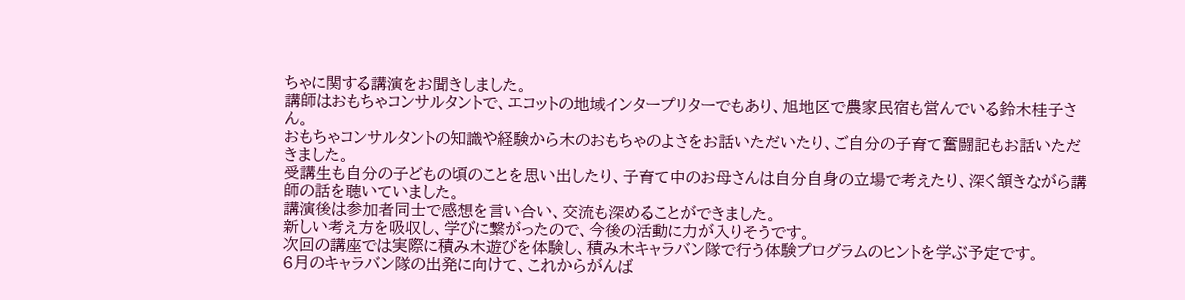ちゃに関する講演をお聞きしました。
講師はおもちゃコンサルタントで、エコットの地域インタープリターでもあり、旭地区で農家民宿も営んでいる鈴木桂子さん。
おもちゃコンサルタントの知識や経験から木のおもちゃのよさをお話いただいたり、ご自分の子育て奮闘記もお話いただきました。
受講生も自分の子どもの頃のことを思い出したり、子育て中のお母さんは自分自身の立場で考えたり、深く頷きながら講師の話を聴いていました。
講演後は参加者同士で感想を言い合い、交流も深めることができました。
新しい考え方を吸収し、学びに繋がったので、今後の活動に力が入りそうです。
次回の講座では実際に積み木遊びを体験し、積み木キャラバン隊で行う体験プログラムのヒントを学ぶ予定です。
6月のキャラバン隊の出発に向けて、これからがんば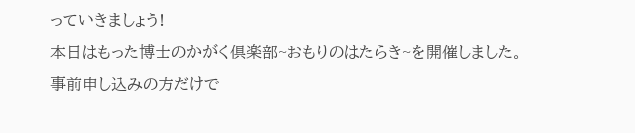っていきましょう!
本日はもった博士のかがく倶楽部~おもりのはたらき~を開催しました。
事前申し込みの方だけで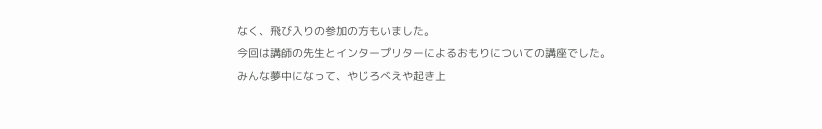なく、飛び入りの参加の方もいました。
今回は講師の先生とインタープリターによるおもりについての講座でした。
みんな夢中になって、やじろべえや起き上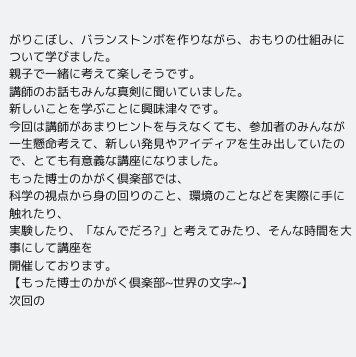がりこぼし、バランストンボを作りながら、おもりの仕組みについて学びました。
親子で一緒に考えて楽しそうです。
講師のお話もみんな真剣に聞いていました。
新しいことを学ぶことに興味津々です。
今回は講師があまりヒントを与えなくても、参加者のみんなが一生懸命考えて、新しい発見やアイディアを生み出していたので、とても有意義な講座になりました。
もった博士のかがく倶楽部では、
科学の視点から身の回りのこと、環境のことなどを実際に手に触れたり、
実験したり、「なんでだろ?」と考えてみたり、そんな時間を大事にして講座を
開催しております。
【もった博士のかがく倶楽部~世界の文字~】
次回の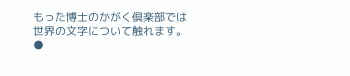もった博士のかがく倶楽部では世界の文字について触れます。
●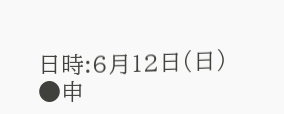日時:6月12日(日)
●申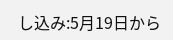し込み:5月19日から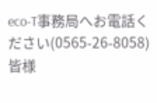eco-T事務局へお電話ください(0565-26-8058)
皆様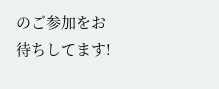のご参加をお待ちしてます!